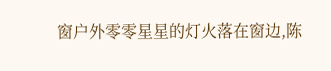窗户外零零星星的灯火落在窗边,陈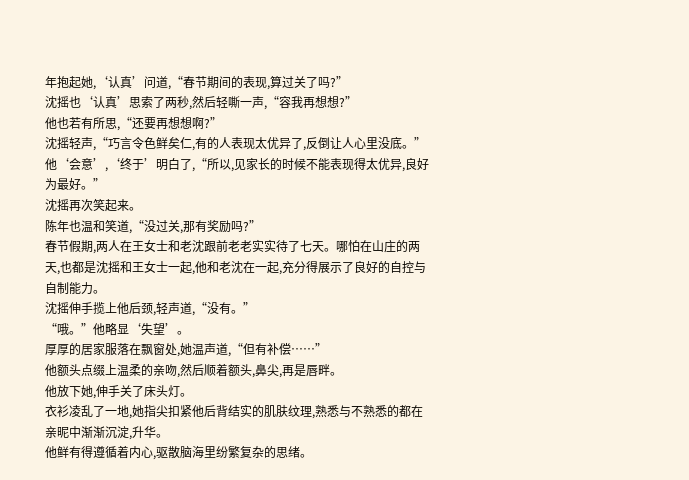年抱起她,‘认真’问道,“春节期间的表现,算过关了吗?”
沈摇也‘认真’思索了两秒,然后轻嘶一声,“容我再想想?”
他也若有所思,“还要再想想啊?”
沈摇轻声,“巧言令色鲜矣仁,有的人表现太优异了,反倒让人心里没底。”
他‘会意’,‘终于’明白了,“所以,见家长的时候不能表现得太优异,良好为最好。”
沈摇再次笑起来。
陈年也温和笑道,“没过关,那有奖励吗?”
春节假期,两人在王女士和老沈跟前老老实实待了七天。哪怕在山庄的两天,也都是沈摇和王女士一起,他和老沈在一起,充分得展示了良好的自控与自制能力。
沈摇伸手揽上他后颈,轻声道,“没有。”
“哦。”他略显‘失望’。
厚厚的居家服落在飘窗处,她温声道,“但有补偿……”
他额头点缀上温柔的亲吻,然后顺着额头,鼻尖,再是唇畔。
他放下她,伸手关了床头灯。
衣衫凌乱了一地,她指尖扣紧他后背结实的肌肤纹理,熟悉与不熟悉的都在亲昵中渐渐沉淀,升华。
他鲜有得遵循着内心,驱散脑海里纷繁复杂的思绪。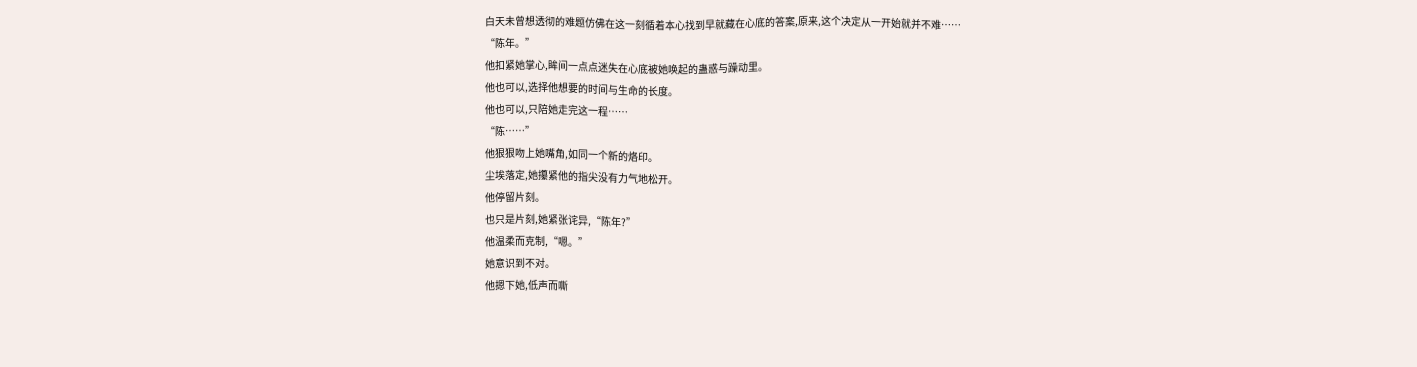白天未曾想透彻的难题仿佛在这一刻循着本心找到早就藏在心底的答案,原来,这个决定从一开始就并不难……
“陈年。”
他扣紧她掌心,眸间一点点迷失在心底被她唤起的蛊惑与躁动里。
他也可以,选择他想要的时间与生命的长度。
他也可以,只陪她走完这一程……
“陈……”
他狠狠吻上她嘴角,如同一个新的烙印。
尘埃落定,她攥紧他的指尖没有力气地松开。
他停留片刻。
也只是片刻,她紧张诧异,“陈年?”
他温柔而克制,“嗯。”
她意识到不对。
他摁下她,低声而嘶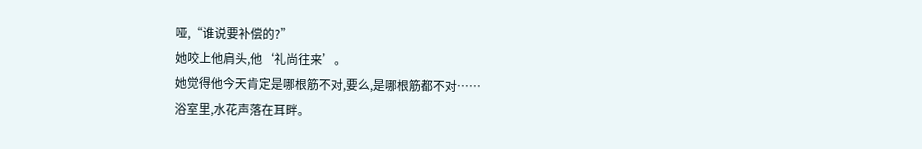哑,“谁说要补偿的?”
她咬上他肩头,他‘礼尚往来’。
她觉得他今天肯定是哪根筋不对,要么,是哪根筋都不对……
浴室里,水花声落在耳畔。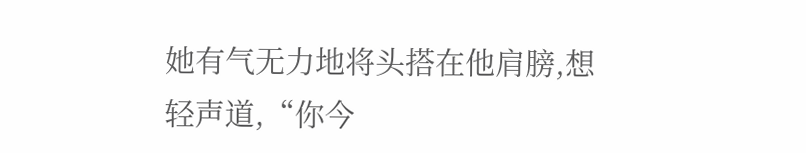她有气无力地将头搭在他肩膀,想轻声道,“你今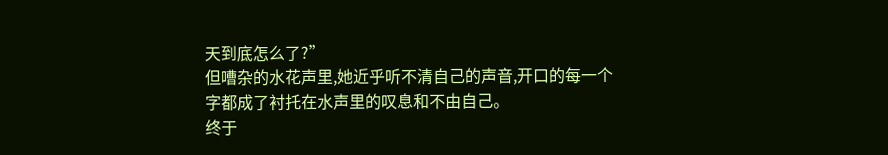天到底怎么了?”
但嘈杂的水花声里,她近乎听不清自己的声音,开口的每一个字都成了衬托在水声里的叹息和不由自己。
终于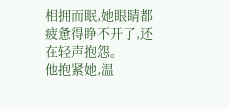相拥而眠,她眼睛都疲惫得睁不开了,还在轻声抱怨。
他抱紧她,温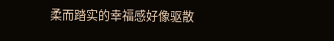柔而踏实的幸福感好像驱散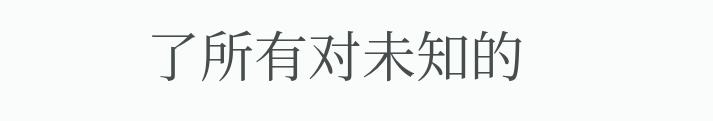了所有对未知的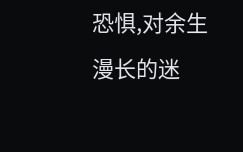恐惧,对余生漫长的迷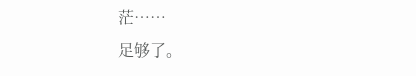茫……
足够了。